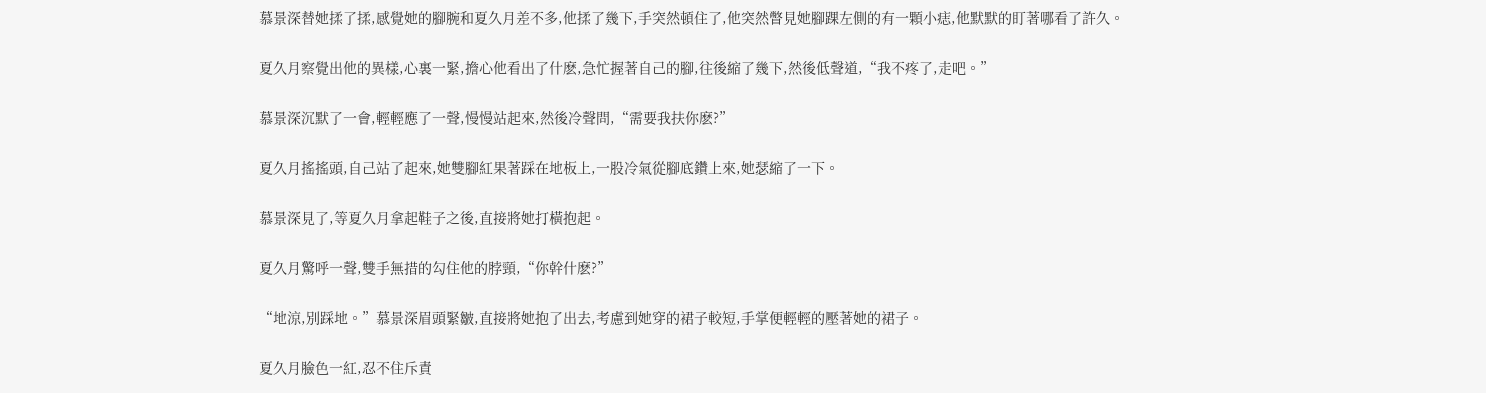慕景深替她揉了揉,感覺她的腳腕和夏久月差不多,他揉了幾下,手突然頓住了,他突然瞥見她腳踝左側的有一顆小痣,他默默的盯著哪看了許久。

夏久月察覺出他的異樣,心裏一緊,擔心他看出了什麽,急忙握著自己的腳,往後縮了幾下,然後低聲道,“我不疼了,走吧。”

慕景深沉默了一會,輕輕應了一聲,慢慢站起來,然後冷聲問,“需要我扶你麽?”

夏久月搖搖頭,自己站了起來,她雙腳紅果著踩在地板上,一股冷氣從腳底鑽上來,她瑟縮了一下。

慕景深見了,等夏久月拿起鞋子之後,直接將她打橫抱起。

夏久月驚呼一聲,雙手無措的勾住他的脖頸,“你幹什麽?”

“地涼,別踩地。”慕景深眉頭緊皺,直接將她抱了出去,考慮到她穿的裙子較短,手掌便輕輕的壓著她的裙子。

夏久月臉色一紅,忍不住斥責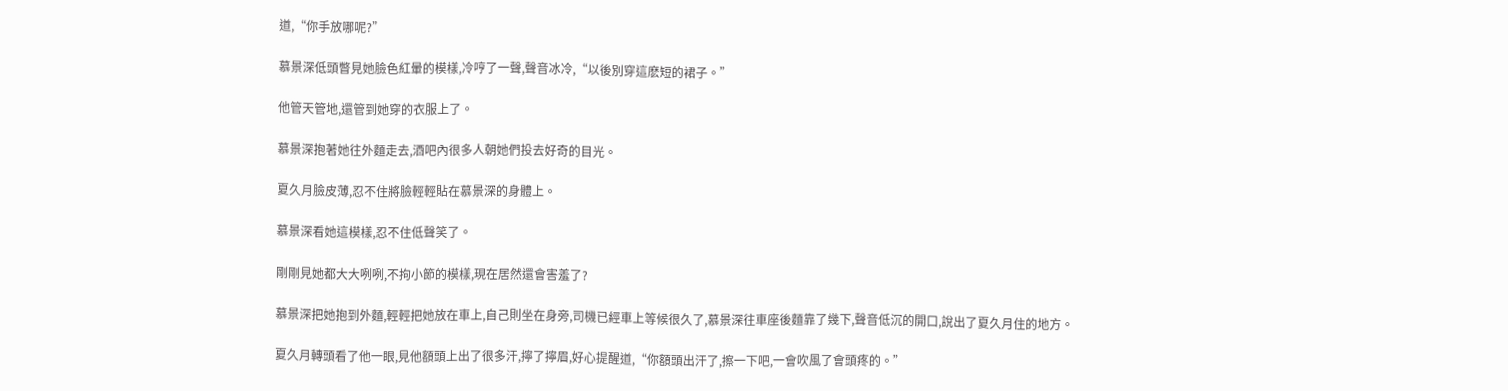道,“你手放哪呢?”

慕景深低頭瞥見她臉色紅暈的模樣,冷哼了一聲,聲音冰冷,“以後別穿這麽短的裙子。”

他管天管地,還管到她穿的衣服上了。

慕景深抱著她往外麵走去,酒吧內很多人朝她們投去好奇的目光。

夏久月臉皮薄,忍不住將臉輕輕貼在慕景深的身體上。

慕景深看她這模樣,忍不住低聲笑了。

剛剛見她都大大咧咧,不拘小節的模樣,現在居然還會害羞了?

慕景深把她抱到外麵,輕輕把她放在車上,自己則坐在身旁,司機已經車上等候很久了,慕景深往車座後麵靠了幾下,聲音低沉的開口,說出了夏久月住的地方。

夏久月轉頭看了他一眼,見他額頭上出了很多汗,擰了擰眉,好心提醒道,“你額頭出汗了,擦一下吧,一會吹風了會頭疼的。”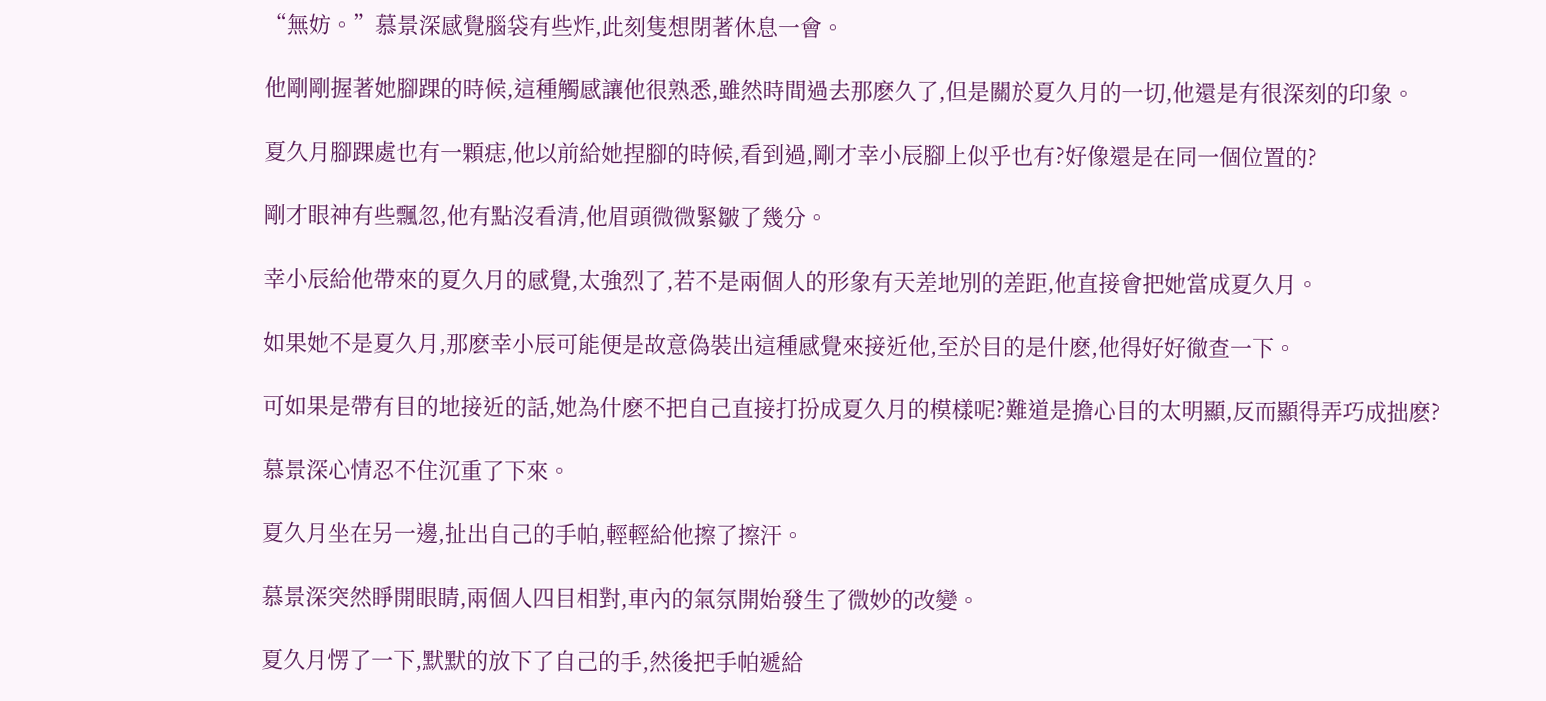“無妨。”慕景深感覺腦袋有些炸,此刻隻想閉著休息一會。

他剛剛握著她腳踝的時候,這種觸感讓他很熟悉,雖然時間過去那麽久了,但是關於夏久月的一切,他還是有很深刻的印象。

夏久月腳踝處也有一顆痣,他以前給她捏腳的時候,看到過,剛才幸小辰腳上似乎也有?好像還是在同一個位置的?

剛才眼神有些飄忽,他有點沒看清,他眉頭微微緊皺了幾分。

幸小辰給他帶來的夏久月的感覺,太強烈了,若不是兩個人的形象有天差地別的差距,他直接會把她當成夏久月。

如果她不是夏久月,那麽幸小辰可能便是故意偽裝出這種感覺來接近他,至於目的是什麽,他得好好徹查一下。

可如果是帶有目的地接近的話,她為什麽不把自己直接打扮成夏久月的模樣呢?難道是擔心目的太明顯,反而顯得弄巧成拙麽?

慕景深心情忍不住沉重了下來。

夏久月坐在另一邊,扯出自己的手帕,輕輕給他擦了擦汗。

慕景深突然睜開眼睛,兩個人四目相對,車內的氣氛開始發生了微妙的改變。

夏久月愣了一下,默默的放下了自己的手,然後把手帕遞給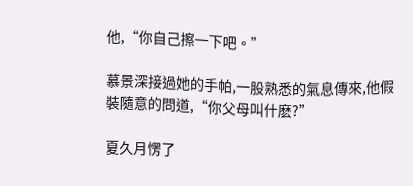他,“你自己擦一下吧。”

慕景深接過她的手帕,一股熟悉的氣息傳來,他假裝隨意的問道,“你父母叫什麽?”

夏久月愣了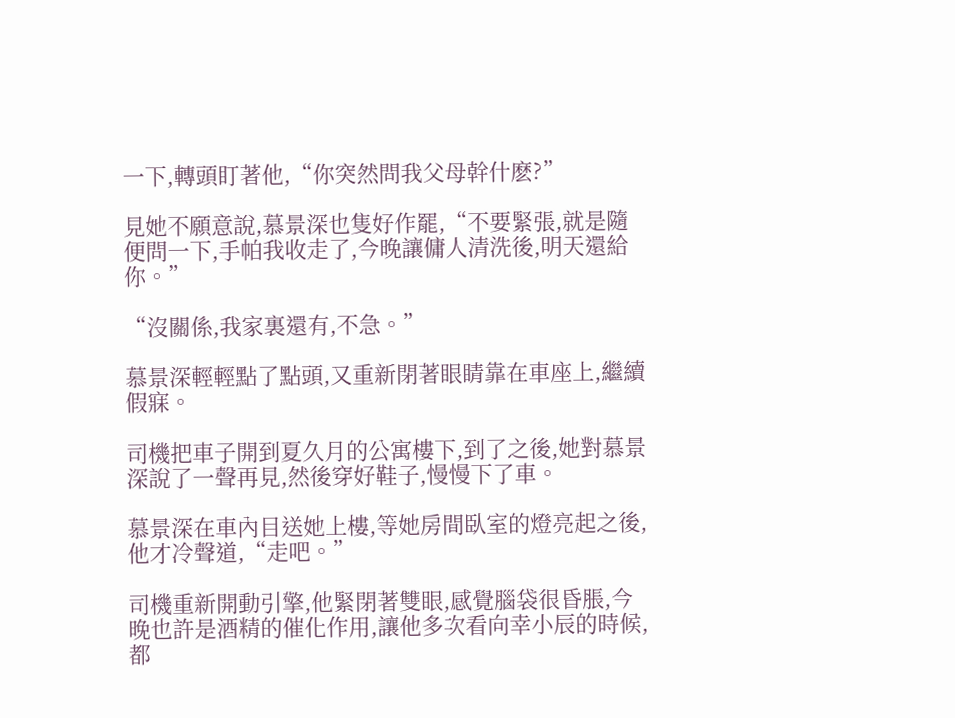一下,轉頭盯著他,“你突然問我父母幹什麽?”

見她不願意說,慕景深也隻好作罷,“不要緊張,就是隨便問一下,手帕我收走了,今晚讓傭人清洗後,明天還給你。”

“沒關係,我家裏還有,不急。”

慕景深輕輕點了點頭,又重新閉著眼睛靠在車座上,繼續假寐。

司機把車子開到夏久月的公寓樓下,到了之後,她對慕景深說了一聲再見,然後穿好鞋子,慢慢下了車。

慕景深在車內目送她上樓,等她房間臥室的燈亮起之後,他才冷聲道,“走吧。”

司機重新開動引擎,他緊閉著雙眼,感覺腦袋很昏脹,今晚也許是酒精的催化作用,讓他多次看向幸小辰的時候,都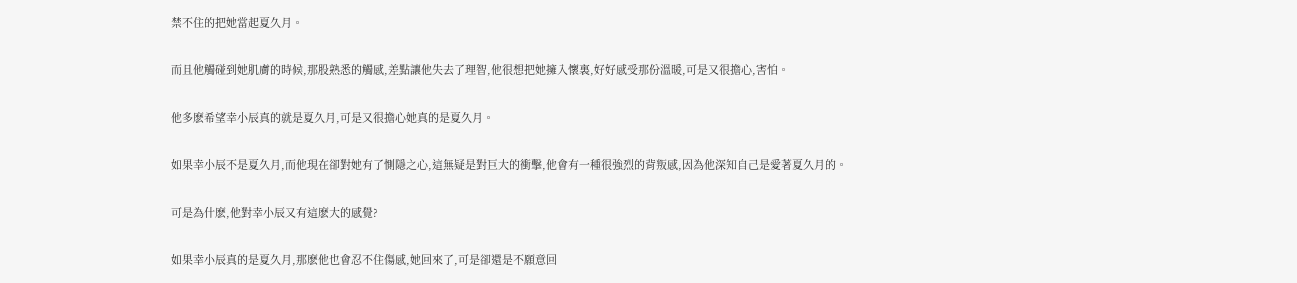禁不住的把她當起夏久月。

而且他觸碰到她肌膚的時候,那股熟悉的觸感,差點讓他失去了理智,他很想把她擁入懷裏,好好感受那份溫暖,可是又很擔心,害怕。

他多麽希望幸小辰真的就是夏久月,可是又很擔心她真的是夏久月。

如果幸小辰不是夏久月,而他現在卻對她有了惻隱之心,這無疑是對巨大的衝擊,他會有一種很強烈的背叛感,因為他深知自己是愛著夏久月的。

可是為什麽,他對幸小辰又有這麽大的感覺?

如果幸小辰真的是夏久月,那麽他也會忍不住傷感,她回來了,可是卻還是不願意回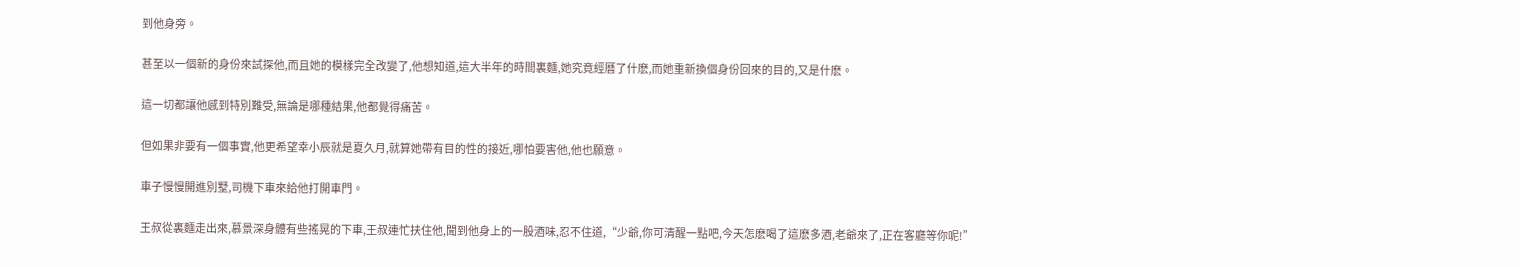到他身旁。

甚至以一個新的身份來試探他,而且她的模樣完全改變了,他想知道,這大半年的時間裏麵,她究竟經曆了什麽,而她重新換個身份回來的目的,又是什麽。

這一切都讓他感到特別難受,無論是哪種結果,他都覺得痛苦。

但如果非要有一個事實,他更希望幸小辰就是夏久月,就算她帶有目的性的接近,哪怕要害他,他也願意。

車子慢慢開進別墅,司機下車來給他打開車門。

王叔從裏麵走出來,慕景深身體有些搖晃的下車,王叔連忙扶住他,聞到他身上的一股酒味,忍不住道,“少爺,你可清醒一點吧,今天怎麽喝了這麽多酒,老爺來了,正在客廳等你呢!”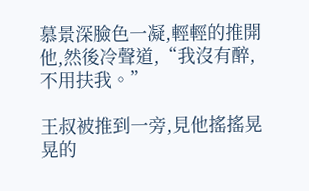慕景深臉色一凝,輕輕的推開他,然後冷聲道,“我沒有醉,不用扶我。”

王叔被推到一旁,見他搖搖晃晃的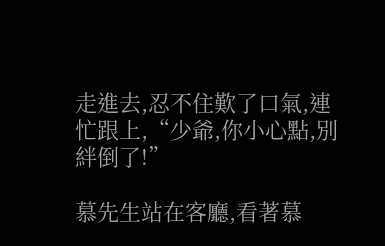走進去,忍不住歎了口氣,連忙跟上,“少爺,你小心點,別絆倒了!”

慕先生站在客廳,看著慕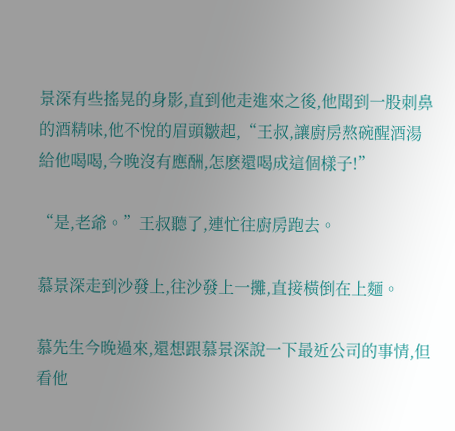景深有些搖晃的身影,直到他走進來之後,他聞到一股刺鼻的酒精味,他不悅的眉頭皺起,“王叔,讓廚房熬碗醒酒湯給他喝喝,今晚沒有應酬,怎麽還喝成這個樣子!”

“是,老爺。”王叔聽了,連忙往廚房跑去。

慕景深走到沙發上,往沙發上一攤,直接橫倒在上麵。

慕先生今晚過來,還想跟慕景深說一下最近公司的事情,但看他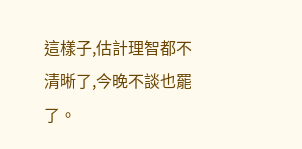這樣子,估計理智都不清晰了,今晚不談也罷了。